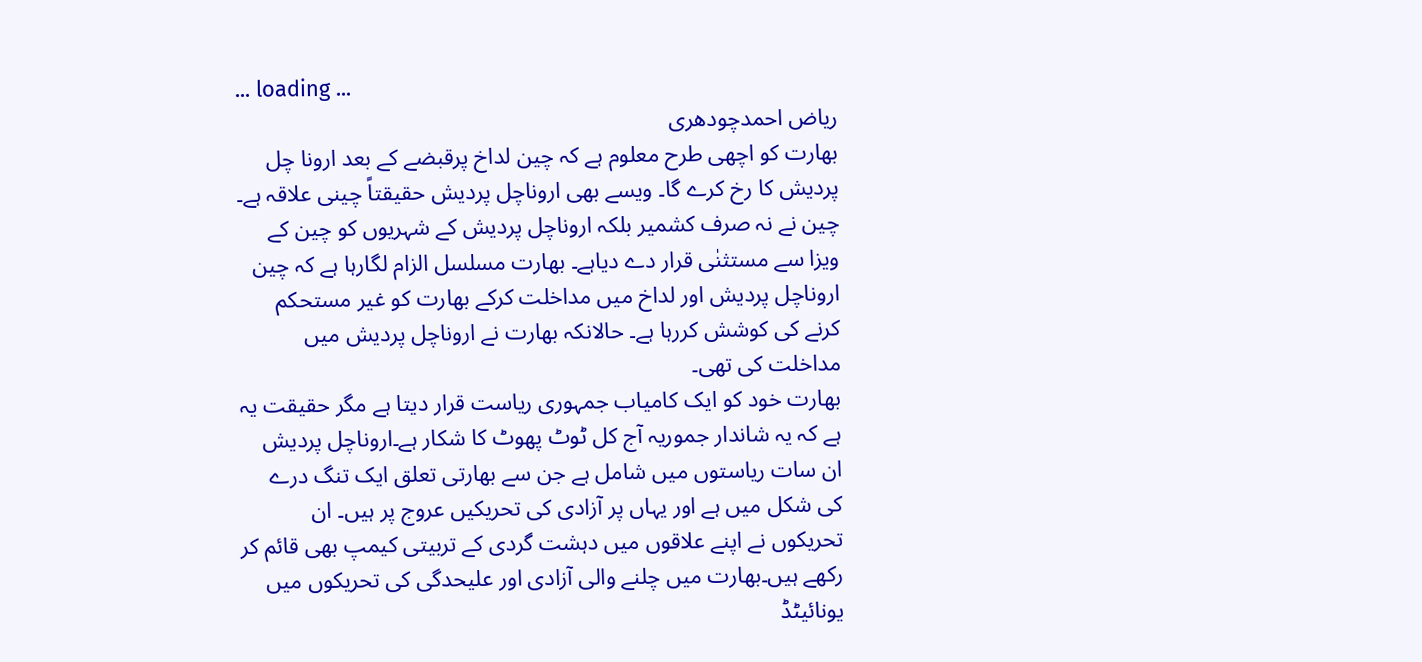... loading ...
ریاض احمدچودھری
بھارت کو اچھی طرح معلوم ہے کہ چین لداخ پرقبضے کے بعد ارونا چل پردیش کا رخ کرے گا۔ ویسے بھی اروناچل پردیش حقیقتاً چینی علاقہ ہے۔ چین نے نہ صرف کشمیر بلکہ اروناچل پردیش کے شہریوں کو چین کے ویزا سے مستثنٰی قرار دے دیاہے۔ بھارت مسلسل الزام لگارہا ہے کہ چین اروناچل پردیش اور لداخ میں مداخلت کرکے بھارت کو غیر مستحکم کرنے کی کوشش کررہا ہے۔ حالانکہ بھارت نے اروناچل پردیش میں مداخلت کی تھی۔
بھارت خود کو ایک کامیاب جمہوری ریاست قرار دیتا ہے مگر حقیقت یہ ہے کہ یہ شاندار جموریہ آج کل ٹوٹ پھوٹ کا شکار ہے۔اروناچل پردیش ان سات ریاستوں میں شامل ہے جن سے بھارتی تعلق ایک تنگ درے کی شکل میں ہے اور یہاں پر آزادی کی تحریکیں عروج پر ہیں۔ ان تحریکوں نے اپنے علاقوں میں دہشت گردی کے تربیتی کیمپ بھی قائم کر رکھے ہیں۔بھارت میں چلنے والی آزادی اور علیحدگی کی تحریکوں میں یونائیٹڈ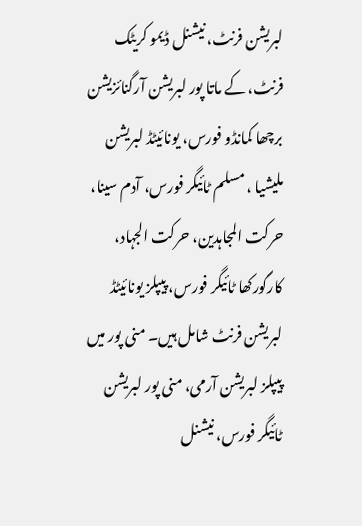لبریشن فرنٹ، نیشنل ڈیمو کریٹک فرنٹ، کے ماتا پور لبریشن آرگنائزیشن برچھا کمانڈو فورس، یونائیٹڈ لبریشن ملیشیا ، مسلم ٹائیگر فورس، آدم سینا، حرکت المجاہدین، حرکت الجہاد، کارگورکھا ٹائیگر فورس، پیپلز یونائیٹڈ لبریشن فرنٹ شامل ہیں۔ منی پور میں پیپلز لبریشن آرمی، منی پور لبریشن ٹائیگر فورس، نیشنل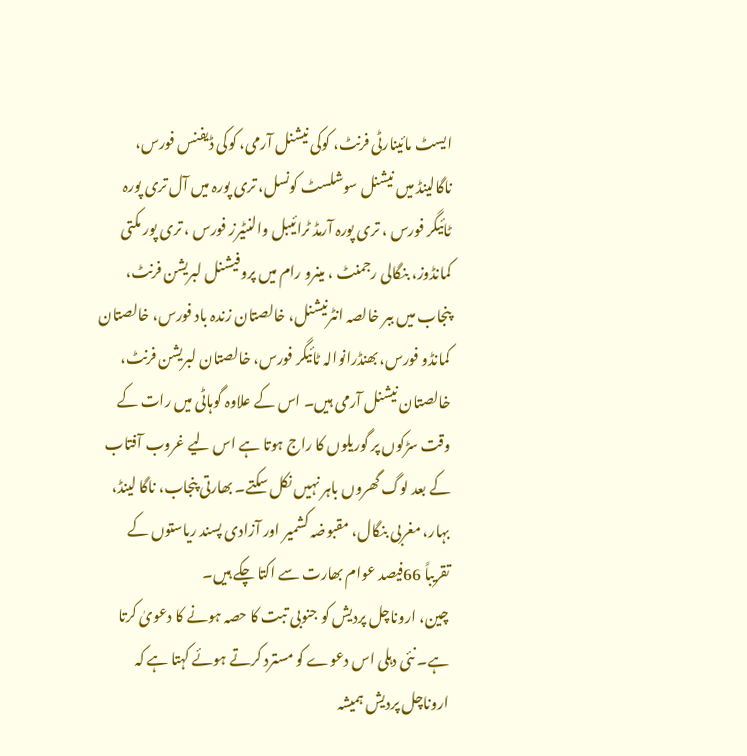ایسٹ مائینارٹی فرنٹ، کوکی نیشنل آرمی، کوکی ڈیفنس فورس، ناگالینڈ میں نیشنل سوشلسٹ کونسل، تری پورہ میں آل تری پورہ ٹائیگر فورس ، تری پورہ آرمڈ ٹرائیبل والنٹیرز فورس ، تری پور مکتی کمانڈوز، بنگالی رجمنٹ ، مینرو رام میں پروفیشنل لبریشن فرنٹ، پنجاب میں ببر خالصہ انٹرنیشنل، خالصتان زندہ باد فورس، خالصتان کمانڈو فورس، بھنڈرانوالہ ٹائیگر فورس، خالصتان لبریشن فرنٹ، خالصتان نیشنل آرمی ہیں۔ اس کے علاوہ گوہاٹی میں رات کے وقت سڑکوں پر گوریلوں کا راج ہوتا ہے اس لیے غروب آفتاب کے بعد لوگ گھروں باہر نہیں نکل سکتے۔ بھارتی پنجاب، ناگا لینڈ، بہار، مغربی بنگال، مقبوضہ کشمیر اور آزادی پسند ریاستوں کے تقریباً 66فیصد عوام بھارت سے اکتا چکے ہیں۔
چین، اروناچل پردیش کو جنوبی تبت کا حصہ ہونے کا دعویٰ کرتا ہے۔ نئی دہلی اس دعوے کو مسترد کرتے ہوئے کہتا ہے کہ اروناچل پردیش ہمیشہ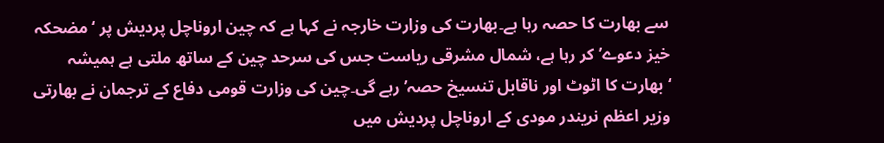سے بھارت کا حصہ رہا ہے۔بھارت کی وزارت خارجہ نے کہا ہے کہ چین اروناچل پردیش پر ‘مضحکہ خیز دعوے’ کر رہا ہے، شمال مشرقی ریاست جس کی سرحد چین کے ساتھ ملتی ہے ہمیشہ ‘بھارت کا اٹوٹ اور ناقابل تنسیخ حصہ’ رہے گی۔چین کی وزارت قومی دفاع کے ترجمان نے بھارتی وزیر اعظم نریندر مودی کے اروناچل پردیش میں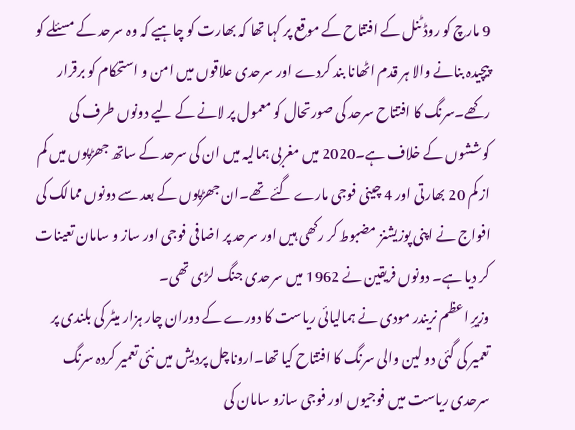9 مارچ کو روڈ ٹنل کے افتتاح کے موقع پر کہا تھا کہ بھارت کو چاہیے کہ وہ سرحد کے مسئلے کو پیچیدہ بنانے والا ہر قدم اٹھانا بند کردے اور سرحدی علاقوں میں امن و استحکام کو برقرار رکھے۔سرنگ کا افتتاح سرحد کی صورتحال کو معمول پر لانے کے لیے دونوں طرف کی کوششوں کے خلاف ہے۔2020 میں مغربی ہمالیہ میں ان کی سرحد کے ساتھ جھڑپوں میں کم از کم 20 بھارتی اور 4 چینی فوجی مارے گئے تھے۔ان جھڑپوں کے بعد سے دونوں ممالک کی افواج نے اپنی پوزیشنز مضبوط کر رکھی ہیں اور سرحد پر اضافی فوجی اور ساز و سامان تعینات کر دیا ہے۔ دونوں فریقین نے 1962 میں سرحدی جنگ لڑی تھی۔
وزیرِ اعظم نریندر مودی نے ہمالیائی ریاست کا دورے کے دوران چار ہزار میٹر کی بلندی پر تعمیر کی گئی دو لین والی سرنگ کا افتتاح کیا تھا۔اروناچل پردیش میں نئی تعمیر کردہ سرنگ سرحدی ریاست میں فوجیوں اور فوجی سازو سامان کی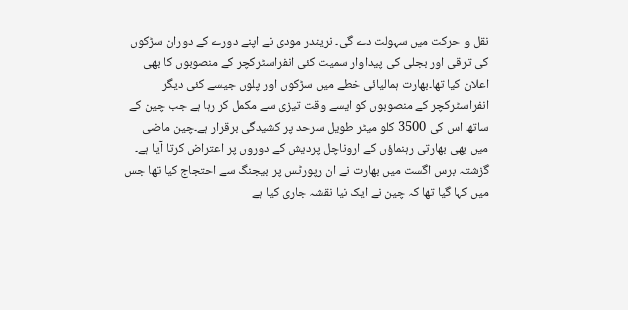نقل و حرکت میں سہولت دے گی۔ نریندر مودی نے اپنے دورے کے دوران سڑکوں کی ترقی اور بجلی کی پیداوار سمیت کئی انفراسٹرکچر کے منصوبوں کا بھی اعلان کیا تھا۔بھارت ہمالیائی خطے میں سڑکوں اور پلوں جیسے کئی دیگر انفراسٹرکچر کے منصوبوں کو ایسے وقت تیزی سے مکمل کر رہا ہے جب چین کے ساتھ اس کی 3500 کلو میٹر طویل سرحد پر کشیدگی برقرار ہے۔چین ماضی میں بھی بھارتی رہنماؤں کے اروناچل پردیش کے دوروں پر اعتراض کرتا آیا ہے۔ گزشتہ برس اگست میں بھارت نے ان رپورٹس پر بیجنگ سے احتجاج کیا تھا جس میں کہا گیا تھا کہ چین نے ایک نیا نقشہ جاری کیا ہے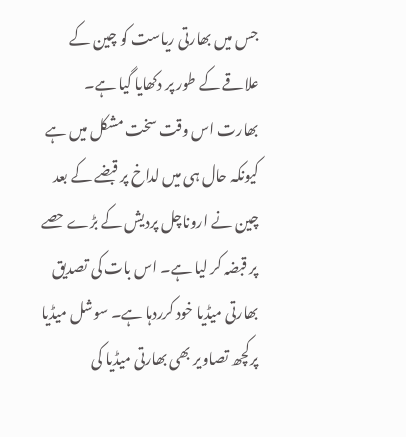جس میں بھارتی ریاست کو چین کے علاقے کے طور پر دکھایا گیا ہے۔
بھارت اس وقت سخت مشکل میں ہے کیونکہ حال ہی میں لداخ پر قبضے کے بعد چین نے اروناچل پردیش کے بڑے حصے پر قبضہ کر لیا ہے۔ اس بات کی تصدیق بھارتی میڈیا خود کرردہا ہے۔ سوشل میڈیا پرکچھ تصاویر بھی بھارتی میڈیا کی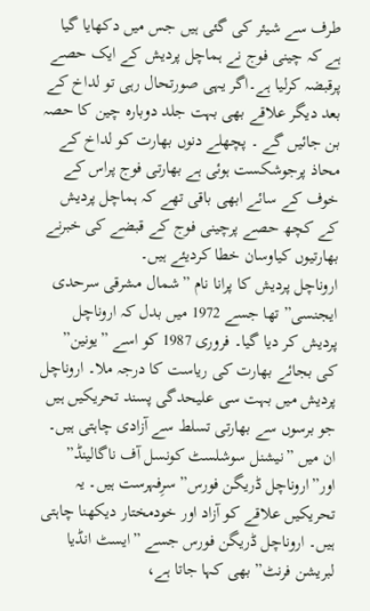طرف سے شیئر کی گئی ہیں جس میں دکھایا گیا ہے کہ چینی فوج نے ہماچل پردیش کے ایک حصے پرقبضہ کرلیا ہے۔اگر یہی صورتحال رہی تو لداخ کے بعد دیگر علاقے بھی بہت جلد دوبارہ چین کا حصہ بن جائیں گے ۔ پچھلے دنوں بھارت کو لداخ کے محاذ پرجوشکست ہوئی ہے بھارتی فوج پراس کے خوف کے سائے ابھی باقی تھے کہ ہماچل پردیش کے کچھ حصے پرچینی فوج کے قبضے کی خبرنے بھارتیوں کیاوسان خطا کردیئے ہیں۔
اروناچل پردیش کا پرانا نام ”شمال مشرقی سرحدی ایجنسی” تھا جسے 1972 میں بدل کہ اروناچل پردیش کر دیا گیا۔ فروری 1987 کو اسے ”یونین” کی بجائے بھارت کی ریاست کا درجہ ملا۔ اروناچل پردیش میں بہت سی علیحدگی پسند تحریکیں ہیں جو برسوں سے بھارتی تسلط سے آزادی چاہتی ہیں۔ ان میں ”نیشنل سوشلسٹ کونسل آف ناگالینڈ” اور”اروناچل ڈریگن فورس” سرِفہرست ہیں۔ یہ تحریکیں علاقے کو آزاد اور خودمختار دیکھنا چاہتی ہیں۔ اروناچل ڈریگن فورس جسے ”ایسٹ انڈیا لبریشن فرنٹ” بھی کہا جاتا ہے،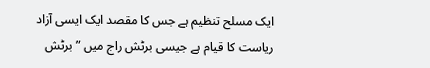ایک مسلح تنظیم ہے جس کا مقصد ایک ایسی آزاد ریاست کا قیام ہے جیسی برٹش راج میں ”برٹش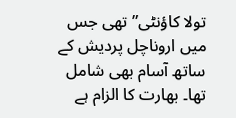تولا کاؤنٹی” تھی جس میں اروناچل پردیش کے ساتھ آسام بھی شامل تھا۔ بھارت کا الزام ہے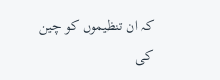کہ ان تنظیموں کو چین کی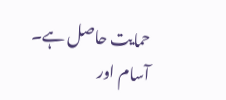حمایت حاصل ہے۔ آسام اور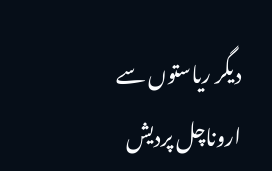دیگر ریاستوں سے اروناچل پردیش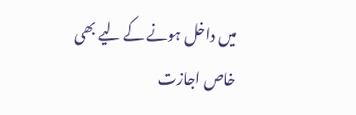میں داخل ہونے کے لیے بھی خاص اجازت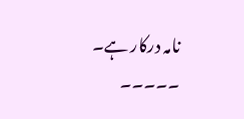نامہ درکار ہے۔
۔۔۔۔۔